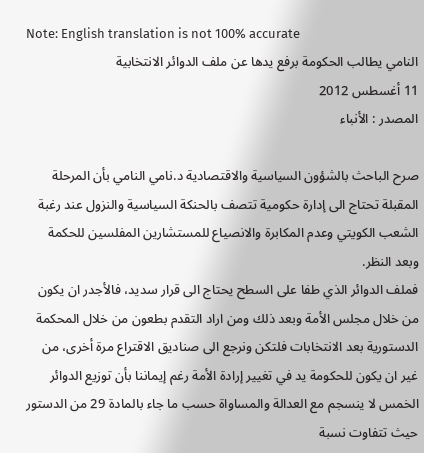Note: English translation is not 100% accurate
النامي يطالب الحكومة برفع يدها عن ملف الدوائر الانتخابية
11 أغسطس 2012
المصدر : الأنباء

صرح الباحث بالشؤون السياسية والاقتصادية د.نامي النامي بأن المرحلة المقبلة تحتاج الى إدارة حكومية تتصف بالحنكة السياسية والنزول عند رغبة الشعب الكويتي وعدم المكابرة والانصياع للمستشارين المفلسين للحكمة وبعد النظر.
فملف الدوائر الذي طفا على السطح يحتاج الى قرار سديد، فالأجدر ان يكون من خلال مجلس الأمة وبعد ذلك ومن اراد التقدم بطعون من خلال المحكمة الدستورية بعد الانتخابات فلتكن ونرجع الى صناديق الاقتراع مرة أخرى، من غير ان يكون للحكومة يد في تغيير إرادة الأمة رغم إيماننا بأن توزيع الدوائر الخمس لا ينسجم مع العدالة والمساواة حسب ما جاء بالمادة 29 من الدستور حيث تتفاوت نسبة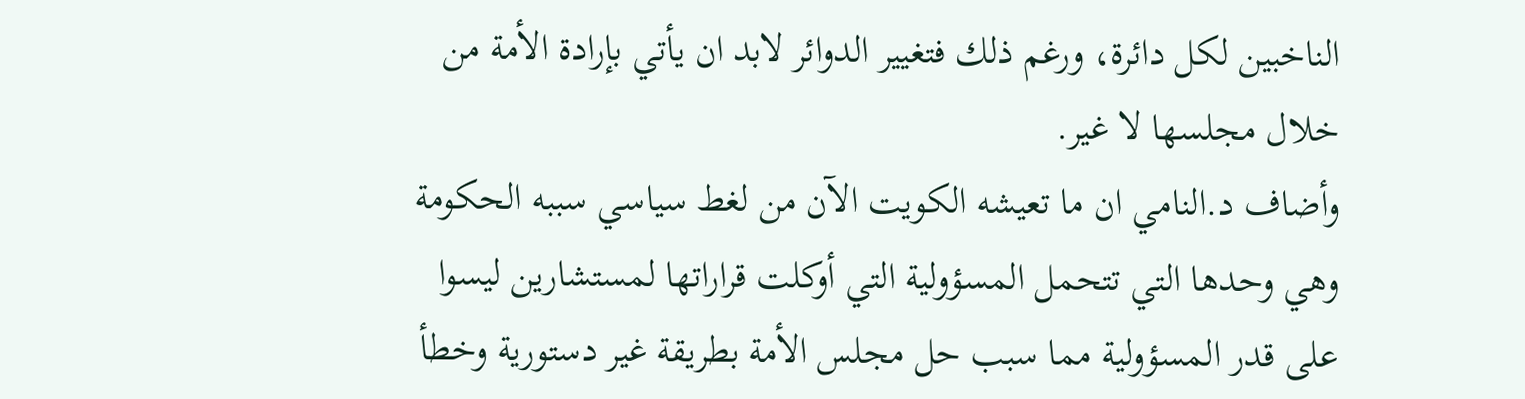الناخبين لكل دائرة، ورغم ذلك فتغيير الدوائر لابد ان يأتي بإرادة الأمة من خلال مجلسها لا غير.
وأضاف د.النامي ان ما تعيشه الكويت الآن من لغط سياسي سببه الحكومة وهي وحدها التي تتحمل المسؤولية التي أوكلت قراراتها لمستشارين ليسوا على قدر المسؤولية مما سبب حل مجلس الأمة بطريقة غير دستورية وخطأ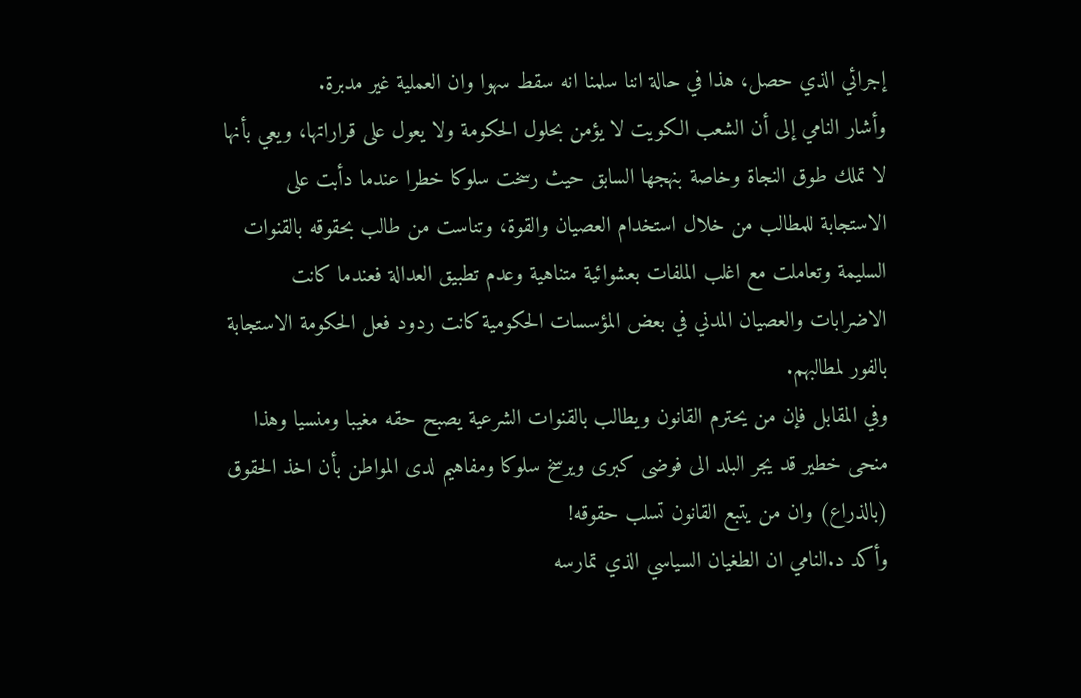إجرائي الذي حصل، هذا في حالة اننا سلمنا انه سقط سهوا وان العملية غير مدبرة.
وأشار النامي إلى أن الشعب الكويت لا يؤمن بحلول الحكومة ولا يعول على قراراتها، ويعي بأنها لا تملك طوق النجاة وخاصة بنهجها السابق حيث رسخت سلوكا خطرا عندما دأبت على الاستجابة للمطالب من خلال استخدام العصيان والقوة، وتناست من طالب بحقوقه بالقنوات السليمة وتعاملت مع اغلب الملفات بعشوائية متناهية وعدم تطبيق العدالة فعندما كانت الاضرابات والعصيان المدني في بعض المؤسسات الحكومية كانت ردود فعل الحكومة الاستجابة بالفور لمطالبهم.
وفي المقابل فإن من يحترم القانون ويطالب بالقنوات الشرعية يصبح حقه مغيبا ومنسيا وهذا منحى خطير قد يجر البلد الى فوضى كبرى ويرسخ سلوكا ومفاهيم لدى المواطن بأن اخذ الحقوق (بالذراع) وان من يتبع القانون تسلب حقوقه!
وأكد د.النامي ان الطغيان السياسي الذي تمارسه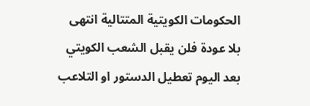الحكومات الكويتية المتتالية انتهى بلا عودة فلن يقبل الشعب الكويتي بعد اليوم تعطيل الدستور او التلاعب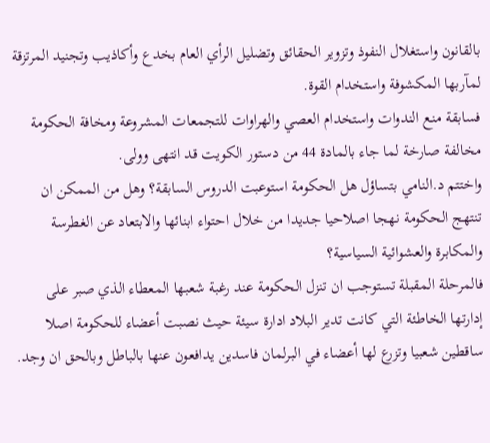بالقانون واستغلال النفوذ وتزوير الحقائق وتضليل الرأي العام بخدع وأكاذيب وتجنيد المرتزقة لمآربها المكشوفة واستخدام القوة.
فسابقة منع الندوات واستخدام العصي والهراوات للتجمعات المشروعة ومخافة الحكومة مخالفة صارخة لما جاء بالمادة 44 من دستور الكويت قد انتهى وولى.
واختتم د.النامي بتساؤل هل الحكومة استوعبت الدروس السابقة؟ وهل من الممكن ان تنتهج الحكومة نهجا اصلاحيا جديدا من خلال احتواء ابنائها والابتعاد عن الغطرسة والمكابرة والعشوائية السياسية؟
فالمرحلة المقبلة تستوجب ان تنزل الحكومة عند رغبة شعبها المعطاء الذي صبر على إدارتها الخاطئة التي كانت تدير البلاد ادارة سيئة حيث نصبت أعضاء للحكومة اصلا ساقطين شعبيا وتزرع لها أعضاء في البرلمان فاسدين يدافعون عنها بالباطل وبالحق ان وجد.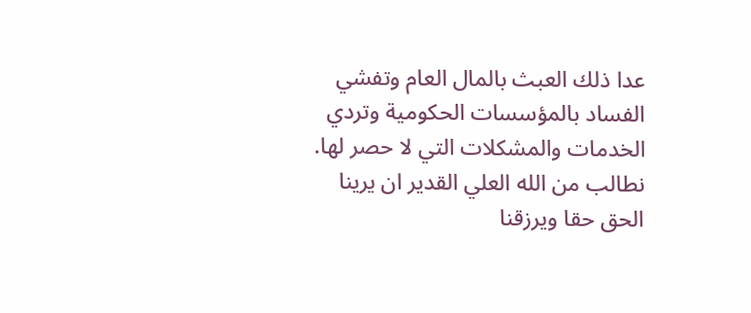عدا ذلك العبث بالمال العام وتفشي الفساد بالمؤسسات الحكومية وتردي الخدمات والمشكلات التي لا حصر لها.
نطالب من الله العلي القدير ان يرينا الحق حقا ويرزقنا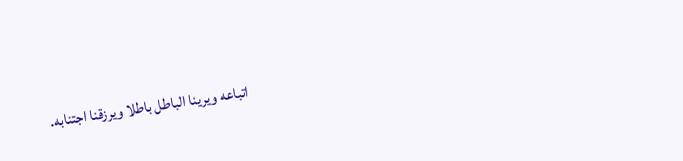اتباعه ويرينا الباطل باطلا ويرزقنا اجتنابه.